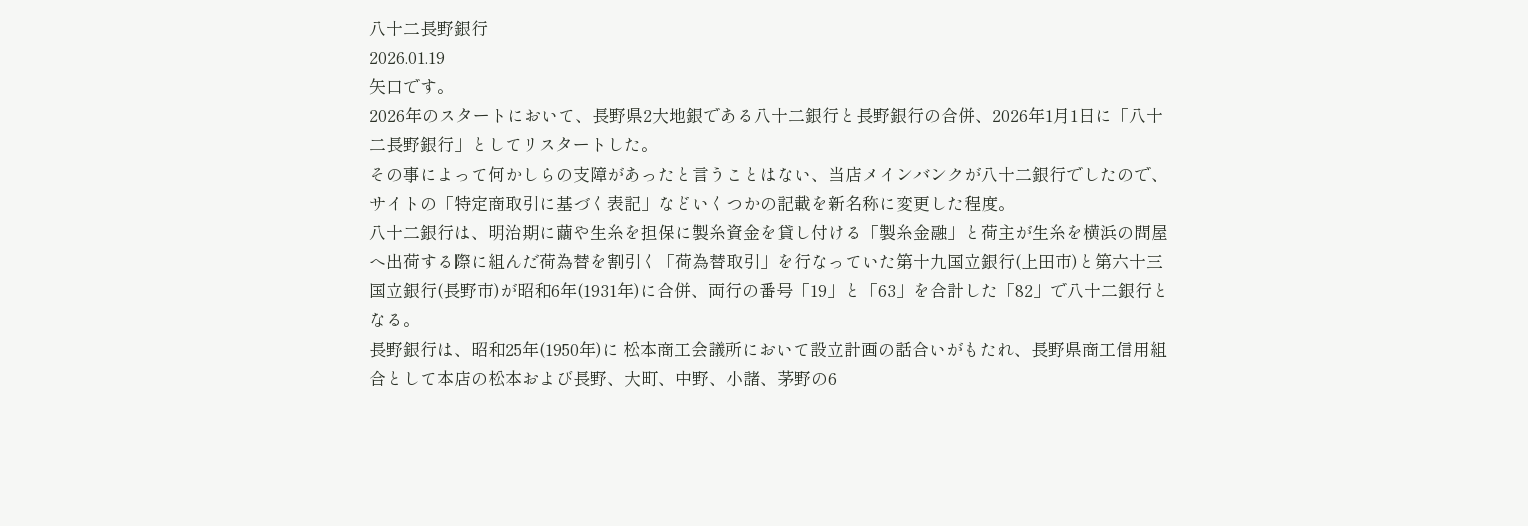八十二長野銀行
2026.01.19
矢口です。
2026年のスタートにおいて、長野県2大地銀である八十二銀行と長野銀行の合併、2026年1月1日に「八十二長野銀行」としてリスタートした。
その事によって何かしらの支障があったと言うことはない、当店メインバンクが八十二銀行でしたので、サイトの「特定商取引に基づく表記」などいくつかの記載を新名称に変更した程度。
八十二銀行は、明治期に繭や生糸を担保に製糸資金を貸し付ける「製糸金融」と荷主が生糸を横浜の問屋へ出荷する際に組んだ荷為替を割引く「荷為替取引」を行なっていた第十九国立銀行(上田市)と第六十三国立銀行(長野市)が昭和6年(1931年)に合併、両行の番号「19」と「63」を合計した「82」で八十二銀行となる。
長野銀行は、昭和25年(1950年)に 松本商工会議所において設立計画の話合いがもたれ、長野県商工信用組合として本店の松本および長野、大町、中野、小諸、茅野の6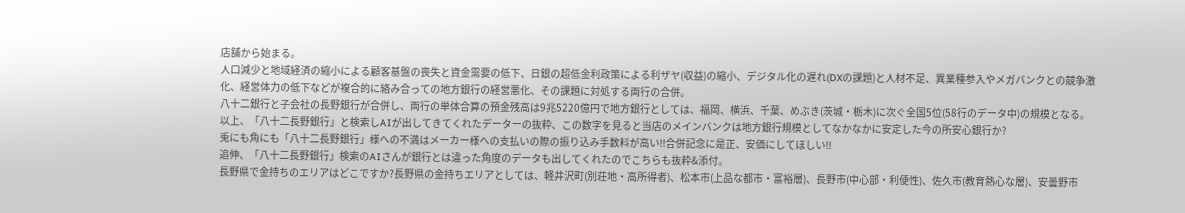店舗から始まる。
人口減少と地域経済の縮小による顧客基盤の喪失と資金需要の低下、日銀の超低金利政策による利ザヤ(収益)の縮小、デジタル化の遅れ(DXの課題)と人材不足、異業種参入やメガバンクとの競争激化、経営体力の低下などが複合的に絡み合っての地方銀行の経営悪化、その課題に対処する両行の合併。
八十二銀行と子会社の長野銀行が合併し、両行の単体合算の預金残高は9兆5220億円で地方銀行としては、福岡、横浜、千葉、めぶき(茨城・栃木)に次ぐ全国5位(58行のデータ中)の規模となる。
以上、「八十二長野銀行」と検索しAIが出してきてくれたデーターの抜粋、この数字を見ると当店のメインバンクは地方銀行規模としてなかなかに安定した今の所安心銀行か?
兎にも角にも「八十二長野銀行」様への不満はメーカー様への支払いの際の振り込み手数料が高い!!合併記念に是正、安価にしてほしい!!
追伸、「八十二長野銀行」検索のAIさんが銀行とは違った角度のデータも出してくれたのでこちらも抜粋&添付。
長野県で金持ちのエリアはどこですか?長野県の金持ちエリアとしては、軽井沢町(別荘地・高所得者)、松本市(上品な都市・富裕層)、長野市(中心部・利便性)、佐久市(教育熱心な層)、安曇野市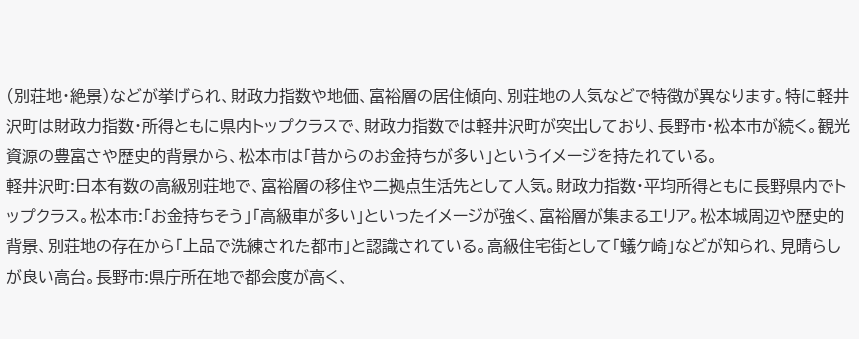(別荘地・絶景)などが挙げられ、財政力指数や地価、富裕層の居住傾向、別荘地の人気などで特徴が異なります。特に軽井沢町は財政力指数・所得ともに県内トップクラスで、財政力指数では軽井沢町が突出しており、長野市・松本市が続く。観光資源の豊富さや歴史的背景から、松本市は「昔からのお金持ちが多い」というイメージを持たれている。
軽井沢町:日本有数の高級別荘地で、富裕層の移住や二拠点生活先として人気。財政力指数・平均所得ともに長野県内でトップクラス。松本市:「お金持ちそう」「高級車が多い」といったイメージが強く、富裕層が集まるエリア。松本城周辺や歴史的背景、別荘地の存在から「上品で洗練された都市」と認識されている。高級住宅街として「蟻ケ崎」などが知られ、見晴らしが良い高台。長野市:県庁所在地で都会度が高く、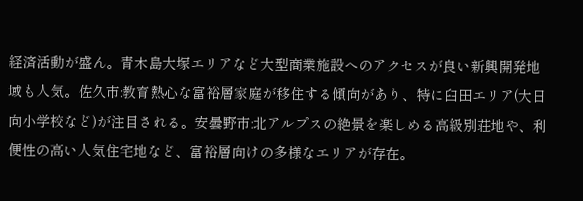経済活動が盛ん。青木島大塚エリアなど大型商業施設へのアクセスが良い新興開発地域も人気。佐久市:教育熱心な富裕層家庭が移住する傾向があり、特に臼田エリア(大日向小学校など)が注目される。安曇野市:北アルプスの絶景を楽しめる高級別荘地や、利便性の高い人気住宅地など、富裕層向けの多様なエリアが存在。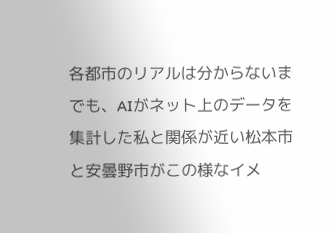各都市のリアルは分からないまでも、AIがネット上のデータを集計した私と関係が近い松本市と安曇野市がこの様なイメ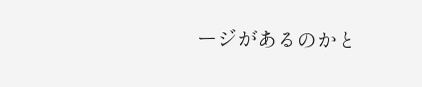ージがあるのかと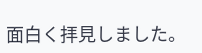面白く拝見しました。